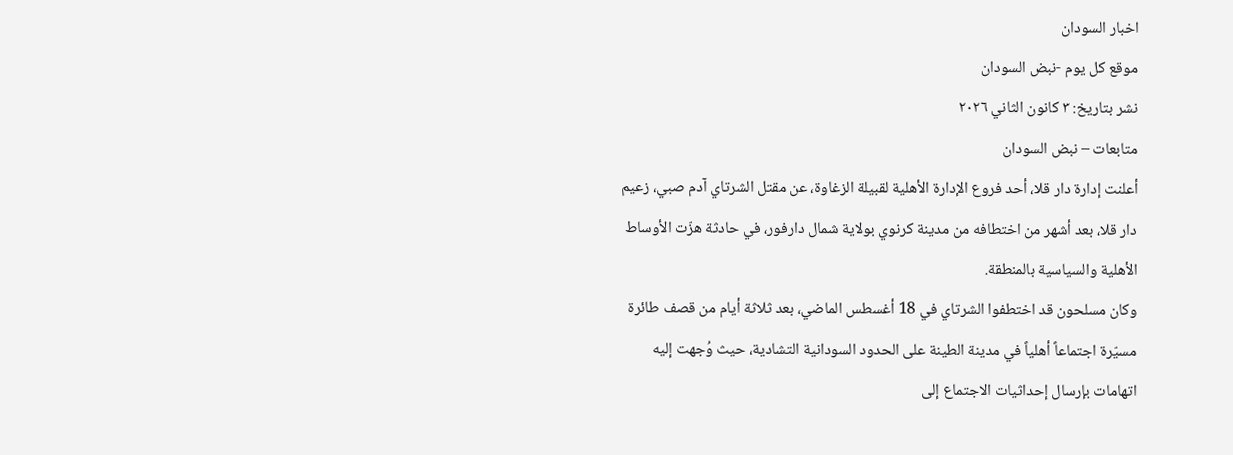اخبار السودان
موقع كل يوم -نبض السودان
نشر بتاريخ: ٣ كانون الثاني ٢٠٢٦
متابعات – نبض السودان
أعلنت إدارة دار قلا، أحد فروع الإدارة الأهلية لقبيلة الزغاوة، عن مقتل الشرتاي آدم صبي، زعيم دار قلا، بعد أشهر من اختطافه من مدينة كرنوي بولاية شمال دارفور، في حادثة هزّت الأوساط الأهلية والسياسية بالمنطقة.
وكان مسلحون قد اختطفوا الشرتاي في 18 أغسطس الماضي، بعد ثلاثة أيام من قصف طائرة مسيّرة اجتماعاً أهلياً في مدينة الطينة على الحدود السودانية التشادية، حيث وُجهت إليه اتهامات بإرسال إحداثيات الاجتماع إلى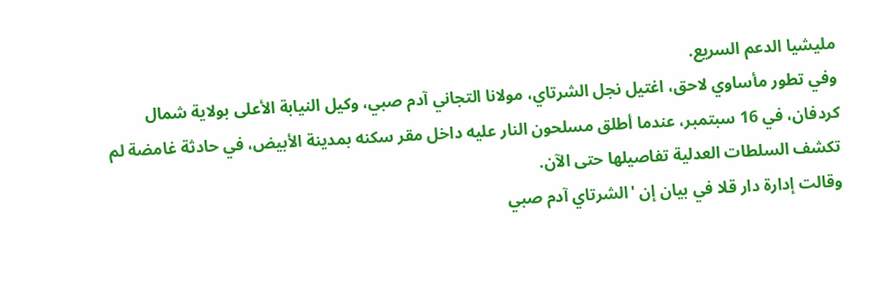مليشيا الدعم السريع.
وفي تطور مأساوي لاحق، اغتيل نجل الشرتاي، مولانا التجاني آدم صبي، وكيل النيابة الأعلى بولاية شمال كردفان، في 16 سبتمبر، عندما أطلق مسلحون النار عليه داخل مقر سكنه بمدينة الأبيض، في حادثة غامضة لم تكشف السلطات العدلية تفاصيلها حتى الآن.
وقالت إدارة دار قلا في بيان إن 'الشرتاي آدم صبي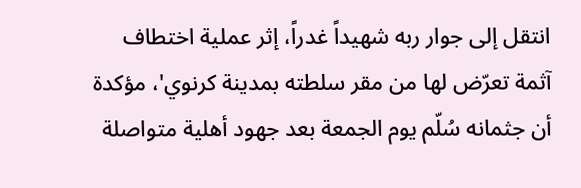انتقل إلى جوار ربه شهيداً غدراً، إثر عملية اختطاف آثمة تعرّض لها من مقر سلطته بمدينة كرنوي'، مؤكدة أن جثمانه سُلّم يوم الجمعة بعد جهود أهلية متواصلة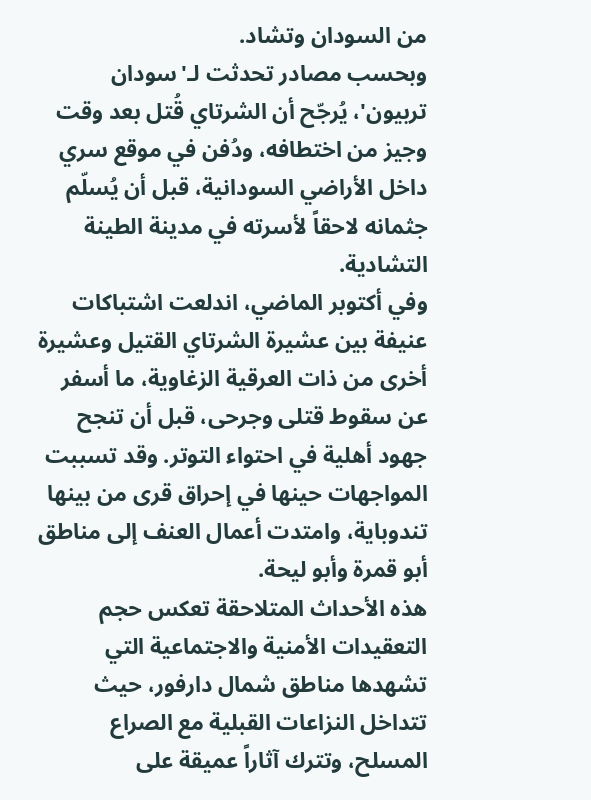من السودان وتشاد.
وبحسب مصادر تحدثت لـ'سودان تربيون'، يُرجّح أن الشرتاي قُتل بعد وقت وجيز من اختطافه، ودُفن في موقع سري داخل الأراضي السودانية، قبل أن يُسلّم جثمانه لاحقاً لأسرته في مدينة الطينة التشادية.
وفي أكتوبر الماضي، اندلعت اشتباكات عنيفة بين عشيرة الشرتاي القتيل وعشيرة أخرى من ذات العرقية الزغاوية، ما أسفر عن سقوط قتلى وجرحى، قبل أن تنجح جهود أهلية في احتواء التوتر. وقد تسببت المواجهات حينها في إحراق قرى من بينها تندوباية، وامتدت أعمال العنف إلى مناطق أبو قمرة وأبو ليحة.
هذه الأحداث المتلاحقة تعكس حجم التعقيدات الأمنية والاجتماعية التي تشهدها مناطق شمال دارفور، حيث تتداخل النزاعات القبلية مع الصراع المسلح، وتترك آثاراً عميقة على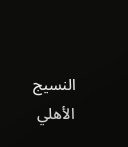النسيج الأهلي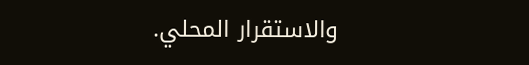والاستقرار المحلي.